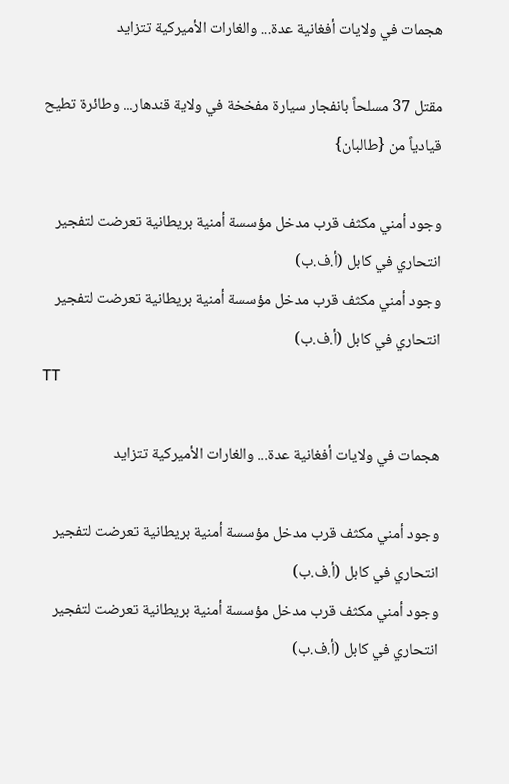هجمات في ولايات أفغانية عدة... والغارات الأميركية تتزايد

مقتل 37 مسلحاً بانفجار سيارة مفخخة في ولاية قندهار... وطائرة تطيح قيادياً من {طالبان}

وجود أمني مكثف قرب مدخل مؤسسة أمنية بريطانية تعرضت لتفجير انتحاري في كابل (أ.ف.ب)
وجود أمني مكثف قرب مدخل مؤسسة أمنية بريطانية تعرضت لتفجير انتحاري في كابل (أ.ف.ب)
TT

هجمات في ولايات أفغانية عدة... والغارات الأميركية تتزايد

وجود أمني مكثف قرب مدخل مؤسسة أمنية بريطانية تعرضت لتفجير انتحاري في كابل (أ.ف.ب)
وجود أمني مكثف قرب مدخل مؤسسة أمنية بريطانية تعرضت لتفجير انتحاري في كابل (أ.ف.ب)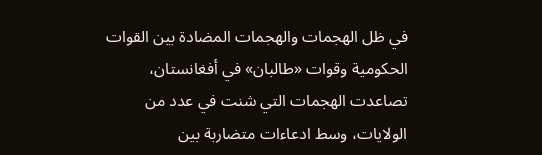في ظل الهجمات والهجمات المضادة بين القوات الحكومية وقوات «طالبان» في أفغانستان، تصاعدت الهجمات التي شنت في عدد من الولايات، وسط ادعاءات متضاربة بين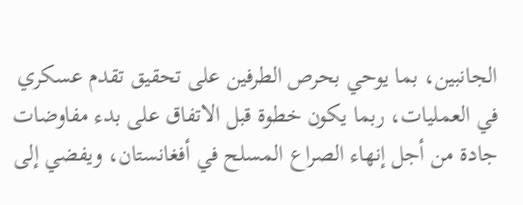الجانبين، بما يوحي بحرص الطرفين على تحقيق تقدم عسكري في العمليات، ربما يكون خطوة قبل الاتفاق على بدء مفاوضات جادة من أجل إنهاء الصراع المسلح في أفغانستان، ويفضي إلى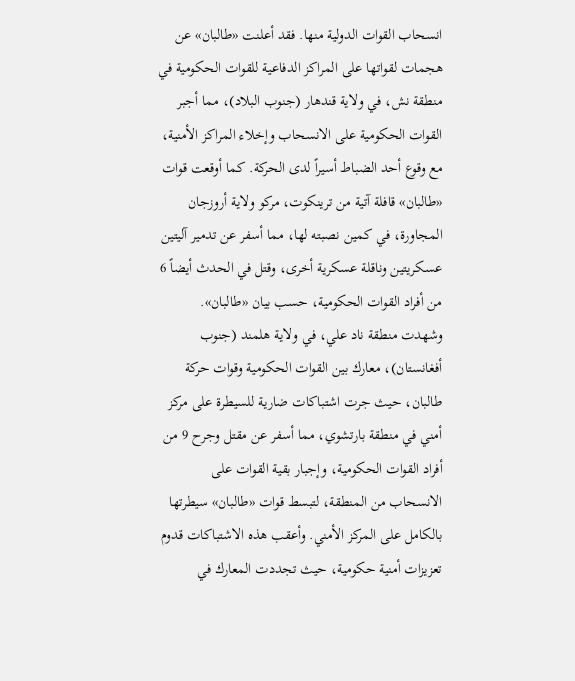انسحاب القوات الدولية منها. فقد أعلنت «طالبان» عن هجمات لقواتها على المراكز الدفاعية للقوات الحكومية في منطقة نش، في ولاية قندهار (جنوب البلاد)، مما أجبر القوات الحكومية على الانسحاب وإخلاء المراكز الأمنية، مع وقوع أحد الضباط أسيراً لدى الحركة. كما أوقعت قوات «طالبان» قافلة آتية من ترينكوت، مركو ولاية أروزجان المجاورة، في كمين نصبته لها، مما أسفر عن تدمير آليتين عسكريتين وناقلة عسكرية أخرى، وقتل في الحدث أيضاً 6 من أفراد القوات الحكومية، حسب بيان «طالبان».
وشهدت منطقة ناد علي، في ولاية هلمند (جنوب أفغانستان)، معارك بين القوات الحكومية وقوات حركة طالبان، حيث جرت اشتباكات ضارية للسيطرة على مركز أمني في منطقة بارتشوي، مما أسفر عن مقتل وجرح 9 من أفراد القوات الحكومية، وإجبار بقية القوات على الانسحاب من المنطقة، لتبسط قوات «طالبان» سيطرتها بالكامل على المركز الأمني. وأعقب هذه الاشتباكات قدوم تعزيزات أمنية حكومية، حيث تجددت المعارك في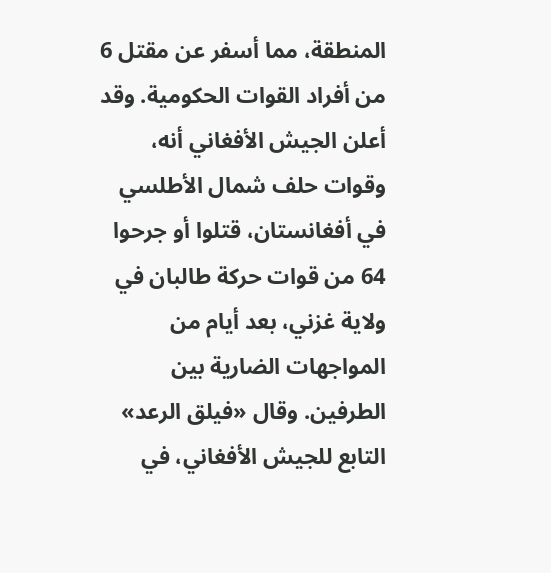المنطقة، مما أسفر عن مقتل 6 من أفراد القوات الحكومية. وقد أعلن الجيش الأفغاني أنه، وقوات حلف شمال الأطلسي في أفغانستان، قتلوا أو جرحوا 64 من قوات حركة طالبان في ولاية غزني، بعد أيام من المواجهات الضارية بين الطرفين. وقال «فيلق الرعد» التابع للجيش الأفغاني، في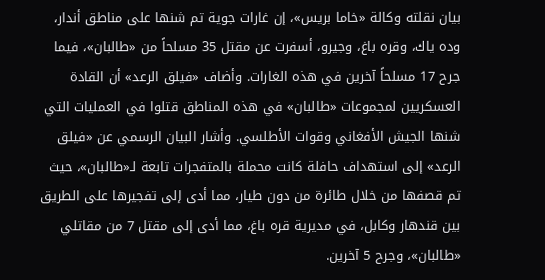بيان نقلته وكالة «خاما بريس»، إن غارات جوية تم شنها على مناطق أندار، وده ياك، وقره باغ، وجيرو، أسفرت عن مقتل 35 مسلحاً من «طالبان»، فيما جرح 17 مسلحاً آخرين في هذه الغارات. وأضاف «فيلق الرعد» أن القادة العسكريين لمجموعات «طالبان» في هذه المناطق قتلوا في العمليات التي شنها الجيش الأفغاني وقوات الأطلسي. وأشار البيان الرسمي عن «فيلق الرعد» إلى استهداف حافلة كانت محملة بالمتفجرات تابعة لـ«طالبان»، حيث تم قصفها من خلال طائرة من دون طيار، مما أدى إلى تفجيرها على الطريق بين قندهار وكابل، في مديرية قره باغ، مما أدى إلى مقتل 7 من مقاتلي «طالبان»، وجرح 5 آخرين.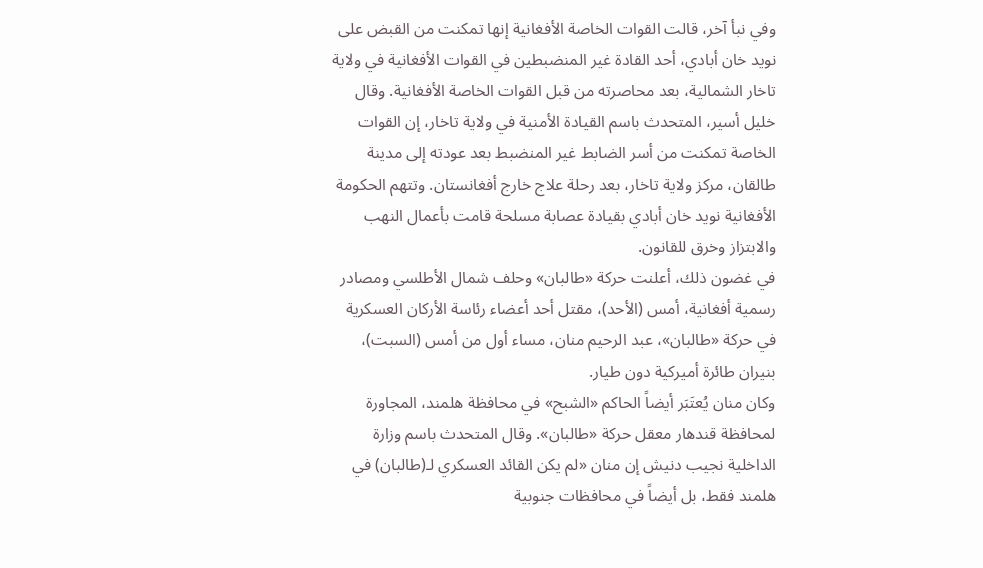وفي نبأ آخر، قالت القوات الخاصة الأفغانية إنها تمكنت من القبض على نويد خان أبادي، أحد القادة غير المنضبطين في القوات الأفغانية في ولاية تاخار الشمالية، بعد محاصرته من قبل القوات الخاصة الأفغانية. وقال خليل أسير، المتحدث باسم القيادة الأمنية في ولاية تاخار، إن القوات الخاصة تمكنت من أسر الضابط غير المنضبط بعد عودته إلى مدينة طالقان، مركز ولاية تاخار، بعد رحلة علاج خارج أفغانستان. وتتهم الحكومة الأفغانية نويد خان أبادي بقيادة عصابة مسلحة قامت بأعمال النهب والابتزاز وخرق للقانون.
في غضون ذلك، أعلنت حركة «طالبان» وحلف شمال الأطلسي ومصادر رسمية أفغانية، أمس (الأحد)، مقتل أحد أعضاء رئاسة الأركان العسكرية في حركة «طالبان»، عبد الرحيم منان، مساء أول من أمس (السبت)، بنيران طائرة أميركية دون طيار.
وكان منان يُعتَبَر أيضاً الحاكم «الشبح» في محافظة هلمند، المجاورة لمحافظة قندهار معقل حركة «طالبان». وقال المتحدث باسم وزارة الداخلية نجيب دنيش إن منان «لم يكن القائد العسكري لـ(طالبان) في هلمند فقط، بل أيضاً في محافظات جنوبية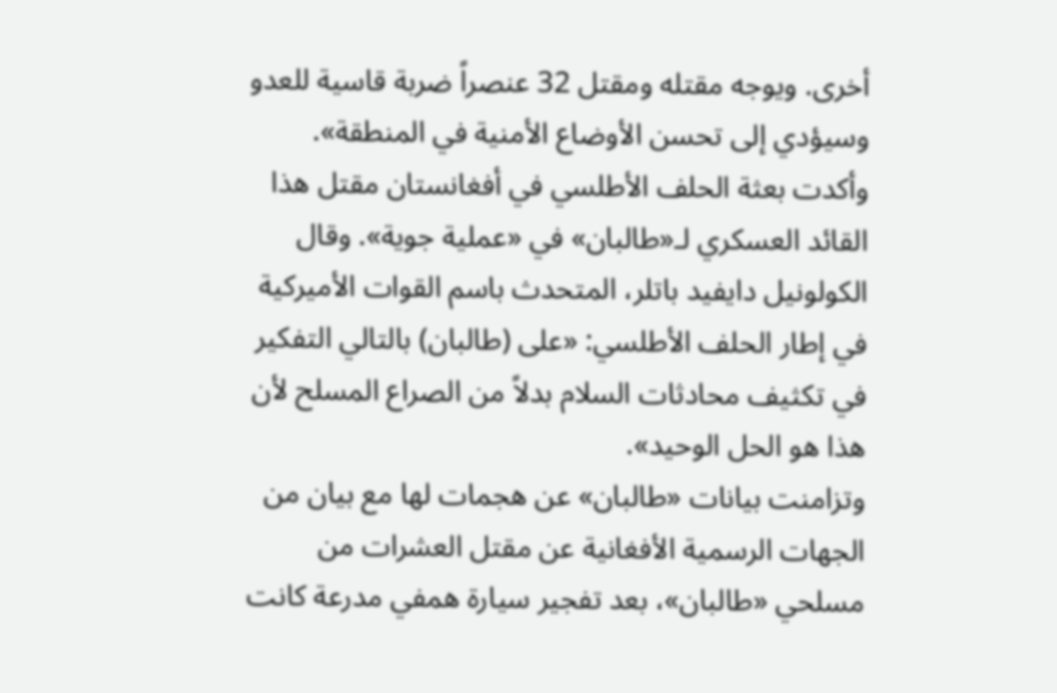أخرى. ويوجه مقتله ومقتل 32 عنصراً ضربة قاسية للعدو وسيؤدي إلى تحسن الأوضاع الأمنية في المنطقة».
وأكدت بعثة الحلف الأطلسي في أفغانستان مقتل هذا القائد العسكري لـ«طالبان» في «عملية جوية». وقال الكولونيل دايفيد باتلر، المتحدث باسم القوات الأميركية في إطار الحلف الأطلسي: «على (طالبان) بالتالي التفكير في تكثيف محادثات السلام بدلاً من الصراع المسلح لأن هذا هو الحل الوحيد».
وتزامنت بيانات «طالبان» عن هجمات لها مع بيان من الجهات الرسمية الأفغانية عن مقتل العشرات من مسلحي «طالبان»، بعد تفجير سيارة همفي مدرعة كانت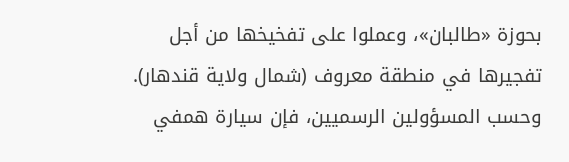بحوزة «طالبان»، وعملوا على تفخيخها من أجل تفجيرها في منطقة معروف (شمال ولاية قندهار). وحسب المسؤولين الرسميين، فإن سيارة همفي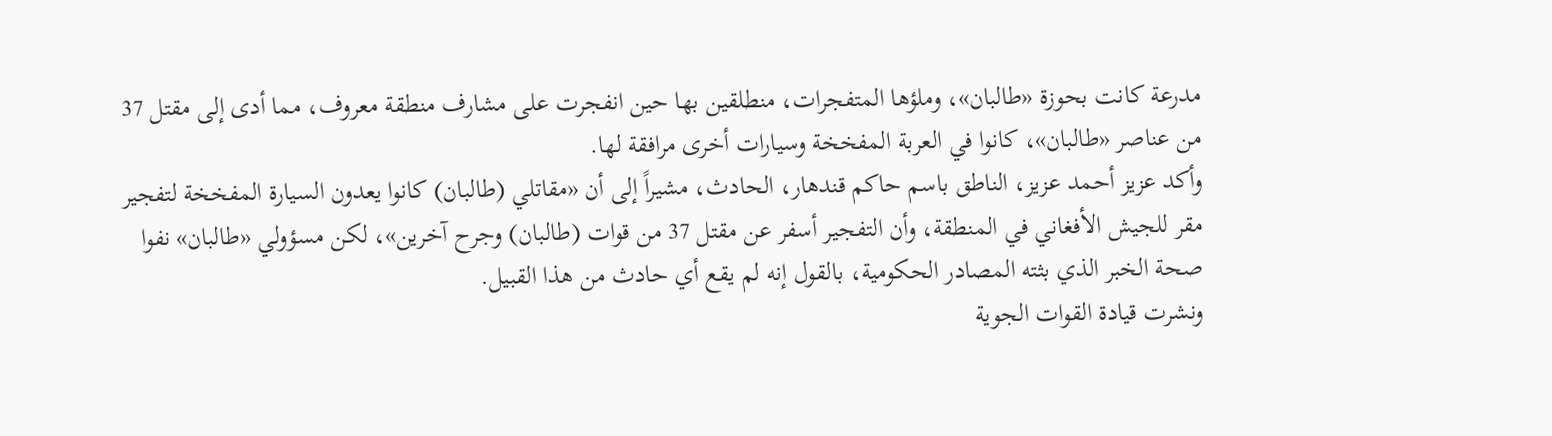مدرعة كانت بحوزة «طالبان»، وملؤها المتفجرات، منطلقين بها حين انفجرت على مشارف منطقة معروف، مما أدى إلى مقتل 37 من عناصر «طالبان»، كانوا في العربة المفخخة وسيارات أخرى مرافقة لها.
وأكد عزيز أحمد عزيز، الناطق باسم حاكم قندهار، الحادث، مشيراً إلى أن «مقاتلي (طالبان) كانوا يعدون السيارة المفخخة لتفجير مقر للجيش الأفغاني في المنطقة، وأن التفجير أسفر عن مقتل 37 من قوات (طالبان) وجرح آخرين»، لكن مسؤولي «طالبان» نفوا صحة الخبر الذي بثته المصادر الحكومية، بالقول إنه لم يقع أي حادث من هذا القبيل.
ونشرت قيادة القوات الجوية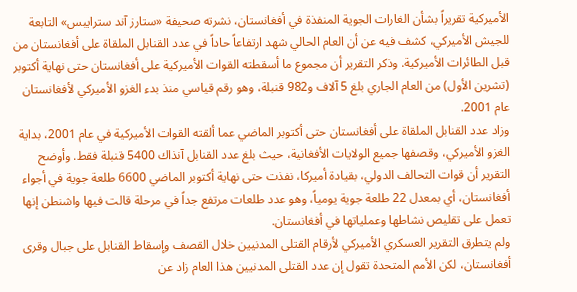الأميركية تقريراً بشأن الغارات الجوية المنفذة في أفغانستان، نشرته صحيفة «ستارز آند سترايبس» التابعة للجيش الأميركي، كشف فيه عن أن العام الحالي شهد ارتفاعاً حاداً في عدد القنابل الملقاة على أفغانستان من قبل الطائرات الأميركية. وذكر التقرير أن مجموع ما أسقطته القوات الأميركية على أفغانستان حتى نهاية أكتوبر (تشرين الأول) من العام الجاري بلغ 5 آلاف و982 قنبلة، وهو رقم قياسي منذ بدء الغزو الأميركي لأفغانستان عام 2001.
وزاد عدد القنابل الملقاة على أفغانستان حتى أكتوبر الماضي عما ألقته القوات الأميركية في عام 2001، بداية الغزو الأميركي، وقصفها جميع الولايات الأفغانية، حيث بلغ عدد القنابل آنذاك 5400 قنبلة فقط. وأوضح التقرير أن قوات التحالف الدولي، بقيادة أميركا، نفذت حتى نهاية أكتوبر الماضي 6600 طلعة جوية في أجواء أفغانستان، أي بمعدل 22 طلعة جوية يومياً، وهو عدد طلعات مرتفع جداً في مرحلة قالت فيها واشنطن إنها تعمل على تقليص نشاطها وعملياتها في أفغانستان.
ولم يتطرق التقرير العسكري الأميركي لأرقام القتلى المدنيين خلال القصف وإسقاط القنابل على جبال وقرى أفغانستان، لكن الأمم المتحدة تقول إن عدد القتلى المدنيين هذا العام زاد عن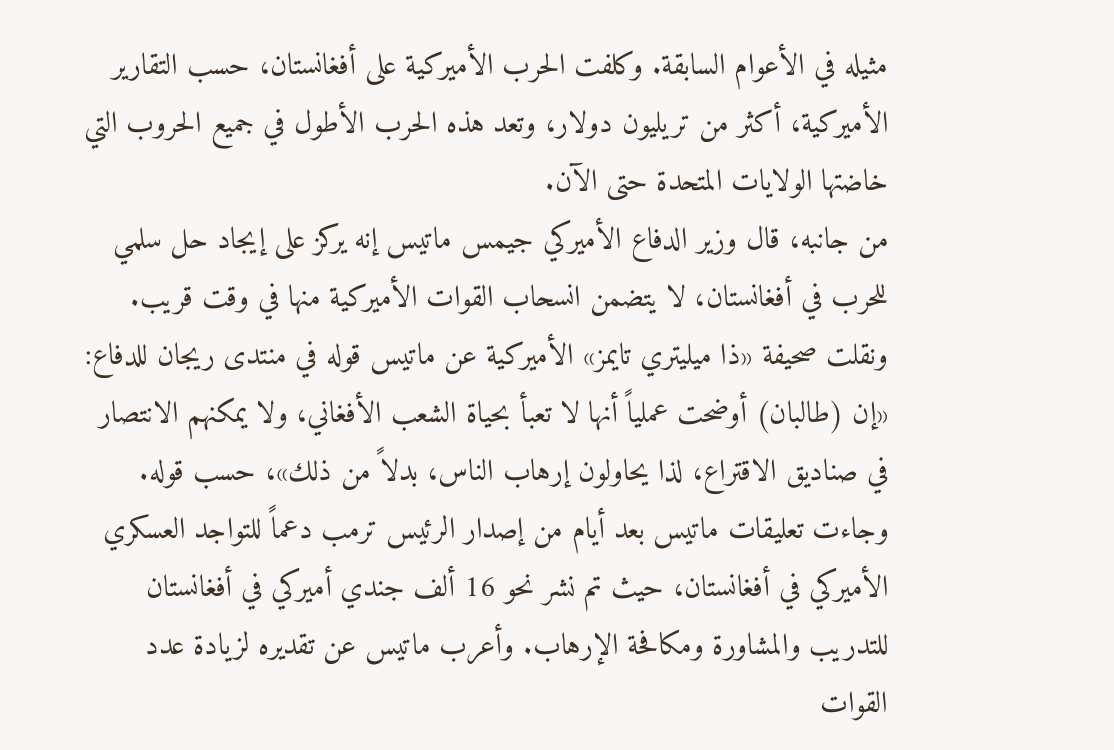مثيله في الأعوام السابقة. وكلفت الحرب الأميركية على أفغانستان، حسب التقارير الأميركية، أكثر من تريليون دولار، وتعد هذه الحرب الأطول في جميع الحروب التي خاضتها الولايات المتحدة حتى الآن.
من جانبه، قال وزير الدفاع الأميركي جيمس ماتيس إنه يركز على إيجاد حل سلمي للحرب في أفغانستان، لا يتضمن انسحاب القوات الأميركية منها في وقت قريب.
ونقلت صحيفة «ذا ميليتري تايمز» الأميركية عن ماتيس قوله في منتدى ريجان للدفاع: «إن (طالبان) أوضحت عملياً أنها لا تعبأ بحياة الشعب الأفغاني، ولا يمكنهم الانتصار في صناديق الاقتراع، لذا يحاولون إرهاب الناس، بدلاً من ذلك»، حسب قوله.
وجاءت تعليقات ماتيس بعد أيام من إصدار الرئيس ترمب دعماً للتواجد العسكري الأميركي في أفغانستان، حيث تم نشر نحو 16 ألف جندي أميركي في أفغانستان للتدريب والمشاورة ومكافحة الإرهاب. وأعرب ماتيس عن تقديره لزيادة عدد القوات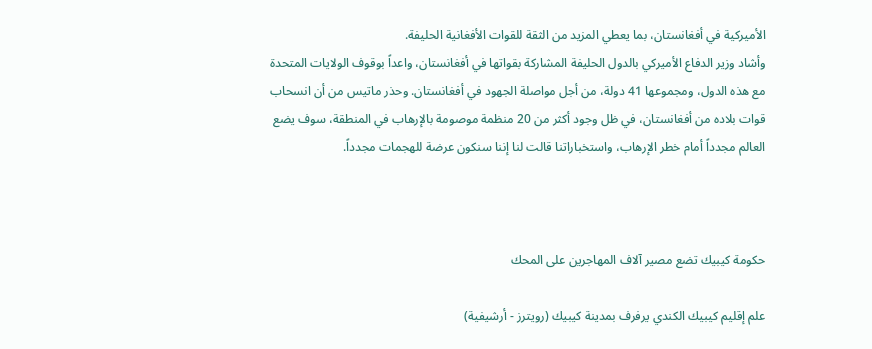الأميركية في أفغانستان، بما يعطي المزيد من الثقة للقوات الأفغانية الحليفة.
وأشاد وزير الدفاع الأميركي بالدول الحليفة المشاركة بقواتها في أفغانستان، واعداً بوقوف الولايات المتحدة مع هذه الدول، ومجموعها 41 دولة، من أجل مواصلة الجهود في أفغانستان. وحذر ماتيس من أن انسحاب قوات بلاده من أفغانستان، في ظل وجود أكثر من 20 منظمة موصومة بالإرهاب في المنطقة، سوف يضع العالم مجدداً أمام خطر الإرهاب، واستخباراتنا قالت لنا إننا سنكون عرضة للهجمات مجدداً.



حكومة كيبيك تضع مصير آلاف المهاجرين على المحك

علم إقليم كيبيك الكندي يرفرف بمدينة كيبيك (رويترز - أرشيفية)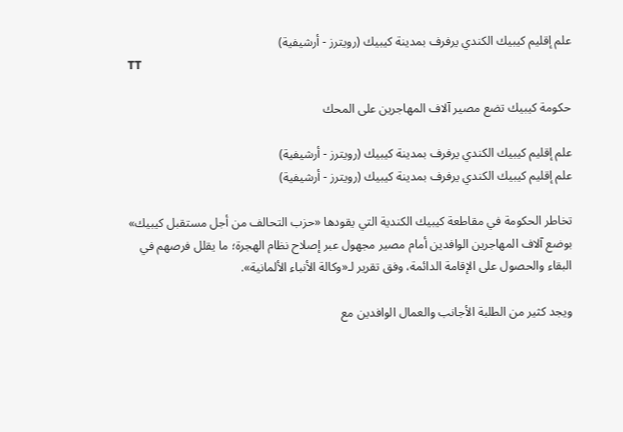علم إقليم كيبيك الكندي يرفرف بمدينة كيبيك (رويترز - أرشيفية)
TT

حكومة كيبيك تضع مصير آلاف المهاجرين على المحك

علم إقليم كيبيك الكندي يرفرف بمدينة كيبيك (رويترز - أرشيفية)
علم إقليم كيبيك الكندي يرفرف بمدينة كيبيك (رويترز - أرشيفية)

تخاطر الحكومة في مقاطعة كيبيك الكندية التي يقودها «حزب التحالف من أجل مستقبل كيبيك» بوضع آلاف المهاجرين الوافدين أمام مصير مجهول عبر إصلاح نظام الهجرة؛ ما يقلل فرصهم في البقاء والحصول على الإقامة الدائمة، وفق تقرير لـ«وكالة الأنباء الألمانية».

ويجد كثير من الطلبة الأجانب والعمال الوافدين مع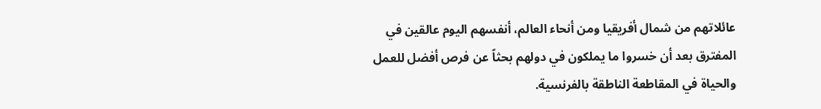عائلاتهم من شمال أفريقيا ومن أنحاء العالم، أنفسهم اليوم عالقين في المفترق بعد أن خسروا ما يملكون في دولهم بحثاً عن فرص أفضل للعمل والحياة في المقاطعة الناطقة بالفرنسية.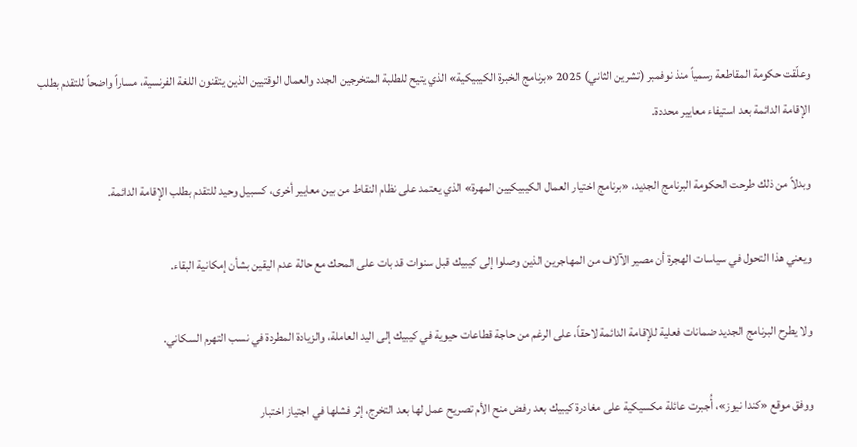وعلّقت حكومة المقاطعة رسمياً منذ نوفمبر (تشرين الثاني) 2025 «برنامج الخبرة الكيبيكية» الذي يتيح للطلبة المتخرجين الجدد والعمال الوقتيين الذين يتقنون اللغة الفرنسية، مساراً واضحاً للتقدم بطلب الإقامة الدائمة بعد استيفاء معايير محددة.

وبدلاً من ذلك طرحت الحكومة البرنامج الجديد، «برنامج اختيار العمال الكيبيكيين المهرة» الذي يعتمد على نظام النقاط من بين معايير أخرى، كسبيل وحيد للتقدم بطلب الإقامة الدائمة.

ويعني هذا التحول في سياسات الهجرة أن مصير الآلاف من المهاجرين الذين وصلوا إلى كيبيك قبل سنوات قد بات على المحك مع حالة عدم اليقين بشأن إمكانية البقاء.

ولا يطرح البرنامج الجديد ضمانات فعلية للإقامة الدائمة لاحقاً، على الرغم من حاجة قطاعات حيوية في كيبيك إلى اليد العاملة، والزيادة المطردة في نسب التهرم السكاني.

ووفق موقع «كندا نيوز»، أُجبرت عائلة مكسيكية على مغادرة كيبيك بعد رفض منح الأم تصريح عمل لها بعد التخرج، إثر فشلها في اجتياز اختبار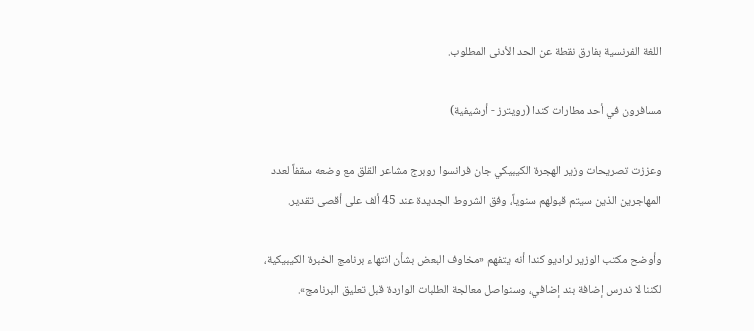اللغة الفرنسية بفارق نقطة عن الحد الأدنى المطلوب.

مسافرون في أحد مطارات كندا (رويترز - أرشيفية)

وعززت تصريحات وزير الهجرة الكيبيكي جان فرانسوا روبرج مشاعر القلق مع وضعه سقفاً لعدد المهاجرين الذين سيتم قبولهم سنوياً، وفق الشروط الجديدة عند 45 ألف على أقصى تقدير.

وأوضح مكتب الوزير لراديو كندا أنه يتفهم «مخاوف البعض بشأن انتهاء برنامج الخبرة الكيبيكية، لكننا لا ندرس إضافة بند إضافي، وسنواصل معالجة الطلبات الواردة قبل تعليق البرنامج».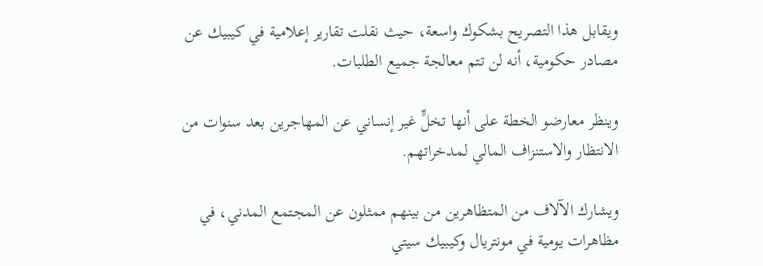ويقابل هذا التصريح بشكوك واسعة، حيث نقلت تقارير إعلامية في كيبيك عن مصادر حكومية، أنه لن تتم معالجة جميع الطلبات.

وينظر معارضو الخطة على أنها تخلٍّ غير إنساني عن المهاجرين بعد سنوات من الانتظار والاستنزاف المالي لمدخراتهم.

ويشارك الآلاف من المتظاهرين من بينهم ممثلون عن المجتمع المدني، في مظاهرات يومية في مونتريال وكيبيك سيتي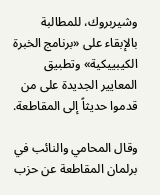وشيربروك، للمطالبة بالإبقاء على «برنامج الخبرة الكيبييكية» وتطبيق المعايير الجديدة على من قدموا حديثاً إلى المقاطعة.

وقال المحامي والنائب في برلمان المقاطعة عن حزب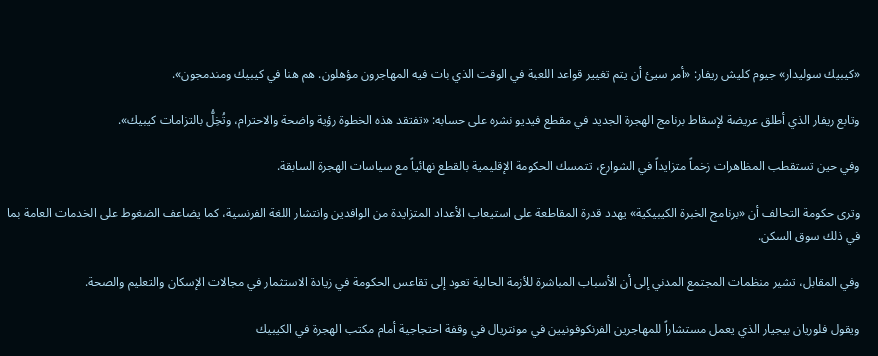«كيبيك سوليدار» جيوم كليش ريفار: «أمر سيئ أن يتم تغيير قواعد اللعبة في الوقت الذي بات فيه المهاجرون مؤهلون. هم هنا في كيبيك ومندمجون».

وتابع ريفار الذي أطلق عريضة لإسقاط برنامج الهجرة الجديد في مقطع فيديو نشره على حسابه: «تفتقد هذه الخطوة رؤية واضحة والاحترام، وتُخِلُّ بالتزامات كيبيك».

وفي حين تستقطب المظاهرات زخماً متزايداً في الشوارع، تتمسك الحكومة الإقليمية بالقطع نهائياً مع سياسات الهجرة السابقة.

وترى حكومة التحالف أن «برنامج الخبرة الكيبيكية» يهدد قدرة المقاطعة على استيعاب الأعداد المتزايدة من الوافدين وانتشار اللغة الفرنسية، كما يضاعف الضغوط على الخدمات العامة بما في ذلك سوق السكن.

وفي المقابل، تشير منظمات المجتمع المدني إلى أن الأسباب المباشرة للأزمة الحالية تعود إلى تقاعس الحكومة في زيادة الاستثمار في مجالات الإسكان والتعليم والصحة.

ويقول فلوريان بيجيار الذي يعمل مستشاراً للمهاجرين الفرنكوفونيين في مونتريال في وقفة احتجاجية أمام مكتب الهجرة في الكيبيك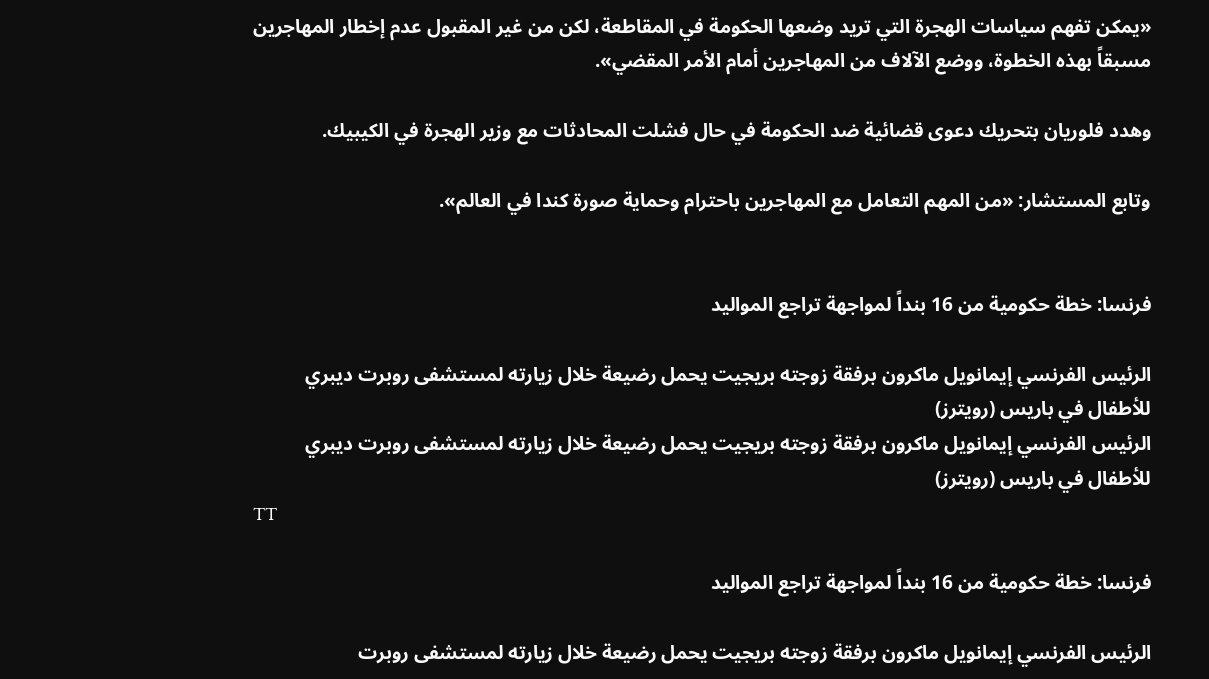«يمكن تفهم سياسات الهجرة التي تريد وضعها الحكومة في المقاطعة، لكن من غير المقبول عدم إخطار المهاجرين مسبقاً بهذه الخطوة، ووضع الآلاف من المهاجرين أمام الأمر المقضي».

وهدد فلوريان بتحريك دعوى قضائية ضد الحكومة في حال فشلت المحادثات مع وزير الهجرة في الكيبيك.

وتابع المستشار: «من المهم التعامل مع المهاجرين باحترام وحماية صورة كندا في العالم».


فرنسا: خطة حكومية من 16 بنداً لمواجهة تراجع المواليد

الرئيس الفرنسي إيمانويل ماكرون برفقة زوجته بريجيت يحمل رضيعة خلال زيارته لمستشفى روبرت ديبري للأطفال في باريس (رويترز)
الرئيس الفرنسي إيمانويل ماكرون برفقة زوجته بريجيت يحمل رضيعة خلال زيارته لمستشفى روبرت ديبري للأطفال في باريس (رويترز)
TT

فرنسا: خطة حكومية من 16 بنداً لمواجهة تراجع المواليد

الرئيس الفرنسي إيمانويل ماكرون برفقة زوجته بريجيت يحمل رضيعة خلال زيارته لمستشفى روبرت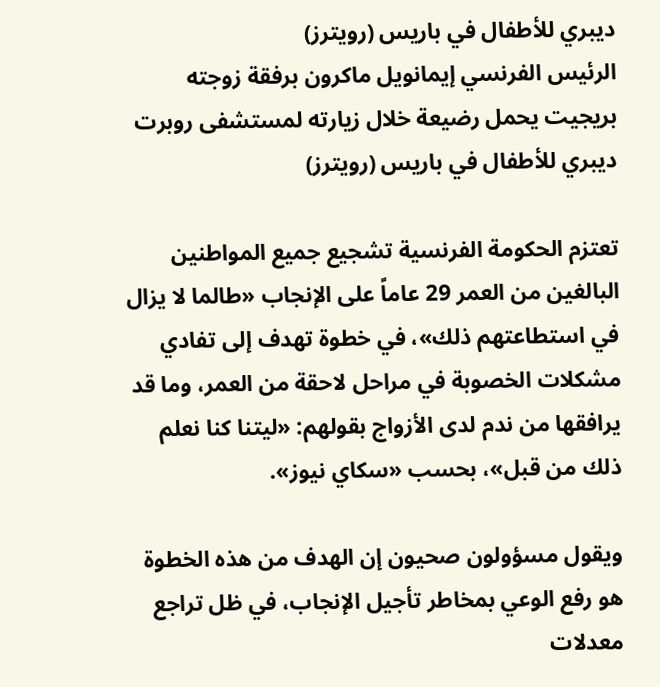ديبري للأطفال في باريس (رويترز)
الرئيس الفرنسي إيمانويل ماكرون برفقة زوجته بريجيت يحمل رضيعة خلال زيارته لمستشفى روبرت ديبري للأطفال في باريس (رويترز)

تعتزم الحكومة الفرنسية تشجيع جميع المواطنين البالغين من العمر 29 عاماً على الإنجاب «طالما لا يزال في استطاعتهم ذلك»، في خطوة تهدف إلى تفادي مشكلات الخصوبة في مراحل لاحقة من العمر، وما قد يرافقها من ندم لدى الأزواج بقولهم: «ليتنا كنا نعلم ذلك من قبل»، بحسب «سكاي نيوز».

ويقول مسؤولون صحيون إن الهدف من هذه الخطوة هو رفع الوعي بمخاطر تأجيل الإنجاب، في ظل تراجع معدلات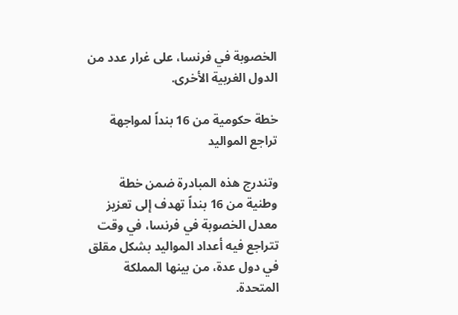الخصوبة في فرنسا، على غرار عدد من الدول الغربية الأخرى.

خطة حكومية من 16 بنداً لمواجهة تراجع المواليد

وتندرج هذه المبادرة ضمن خطة وطنية من 16 بنداً تهدف إلى تعزيز معدل الخصوبة في فرنسا، في وقت تتراجع فيه أعداد المواليد بشكل مقلق في دول عدة، من بينها المملكة المتحدة.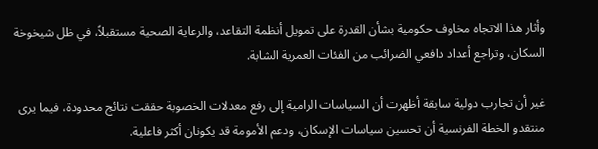وأثار هذا الاتجاه مخاوف حكومية بشأن القدرة على تمويل أنظمة التقاعد، والرعاية الصحية مستقبلاً، في ظل شيخوخة السكان، وتراجع أعداد دافعي الضرائب من الفئات العمرية الشابة.

غير أن تجارب دولية سابقة أظهرت أن السياسات الرامية إلى رفع معدلات الخصوبة حققت نتائج محدودة، فيما يرى منتقدو الخطة الفرنسية أن تحسين سياسات الإسكان، ودعم الأمومة قد يكونان أكثر فاعلية.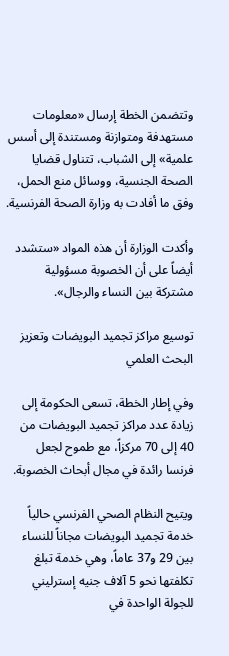وتتضمن الخطة إرسال «معلومات مستهدفة ومتوازنة ومستندة إلى أسس علمية» إلى الشباب، تتناول قضايا الصحة الجنسية، ووسائل منع الحمل، وفق ما أفادت به وزارة الصحة الفرنسية.

وأكدت الوزارة أن هذه المواد «ستشدد أيضاً على أن الخصوبة مسؤولية مشتركة بين النساء والرجال».

توسيع مراكز تجميد البويضات وتعزيز البحث العلمي

وفي إطار الخطة، تسعى الحكومة إلى زيادة عدد مراكز تجميد البويضات من 40 إلى 70 مركزاً، مع طموح لجعل فرنسا رائدة في مجال أبحاث الخصوبة.

ويتيح النظام الصحي الفرنسي حالياً خدمة تجميد البويضات مجاناً للنساء بين 29 و37 عاماً، وهي خدمة تبلغ تكلفتها نحو 5 آلاف جنيه إسترليني للجولة الواحدة في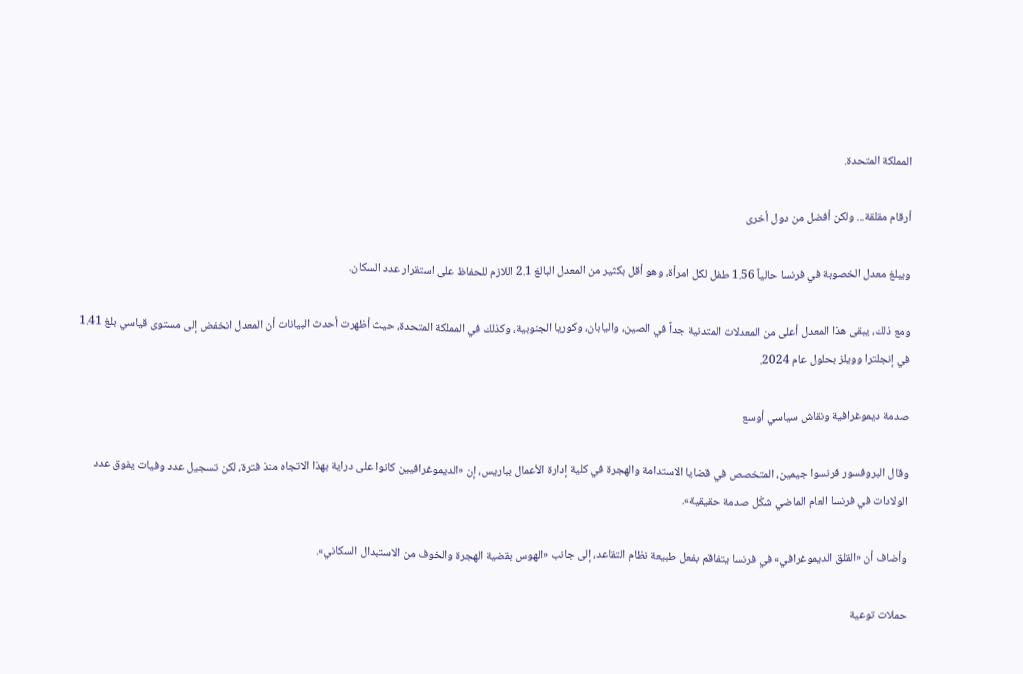المملكة المتحدة.

أرقام مقلقة... ولكن أفضل من دول أخرى

ويبلغ معدل الخصوبة في فرنسا حالياً 1.56 طفل لكل امرأة، وهو أقل بكثير من المعدل البالغ 2.1 اللازم للحفاظ على استقرار عدد السكان.

ومع ذلك، يبقى هذا المعدل أعلى من المعدلات المتدنية جداً في الصين، واليابان، وكوريا الجنوبية، وكذلك في المملكة المتحدة، حيث أظهرت أحدث البيانات أن المعدل انخفض إلى مستوى قياسي بلغ 1.41 في إنجلترا وويلز بحلول عام 2024.

صدمة ديموغرافية ونقاش سياسي أوسع

وقال البروفسور فرنسوا جيمين، المتخصص في قضايا الاستدامة والهجرة في كلية إدارة الأعمال بباريس، إن «الديموغرافيين كانوا على دراية بهذا الاتجاه منذ فترة، لكن تسجيل عدد وفيات يفوق عدد الولادات في فرنسا العام الماضي شكّل صدمة حقيقية».

وأضاف أن «القلق الديموغرافي» في فرنسا يتفاقم بفعل طبيعة نظام التقاعد، إلى جانب «الهوس بقضية الهجرة والخوف من الاستبدال السكاني».

حملات توعية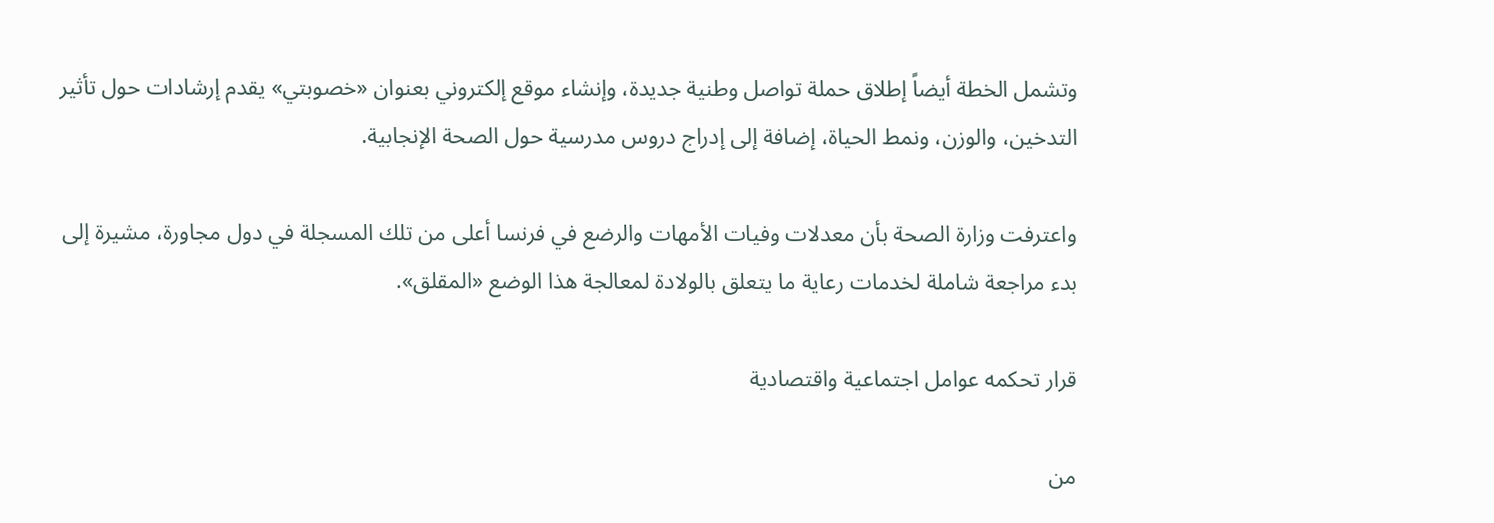وتشمل الخطة أيضاً إطلاق حملة تواصل وطنية جديدة، وإنشاء موقع إلكتروني بعنوان «خصوبتي» يقدم إرشادات حول تأثير التدخين، والوزن، ونمط الحياة، إضافة إلى إدراج دروس مدرسية حول الصحة الإنجابية.

واعترفت وزارة الصحة بأن معدلات وفيات الأمهات والرضع في فرنسا أعلى من تلك المسجلة في دول مجاورة، مشيرة إلى بدء مراجعة شاملة لخدمات رعاية ما يتعلق بالولادة لمعالجة هذا الوضع «المقلق».

قرار تحكمه عوامل اجتماعية واقتصادية

من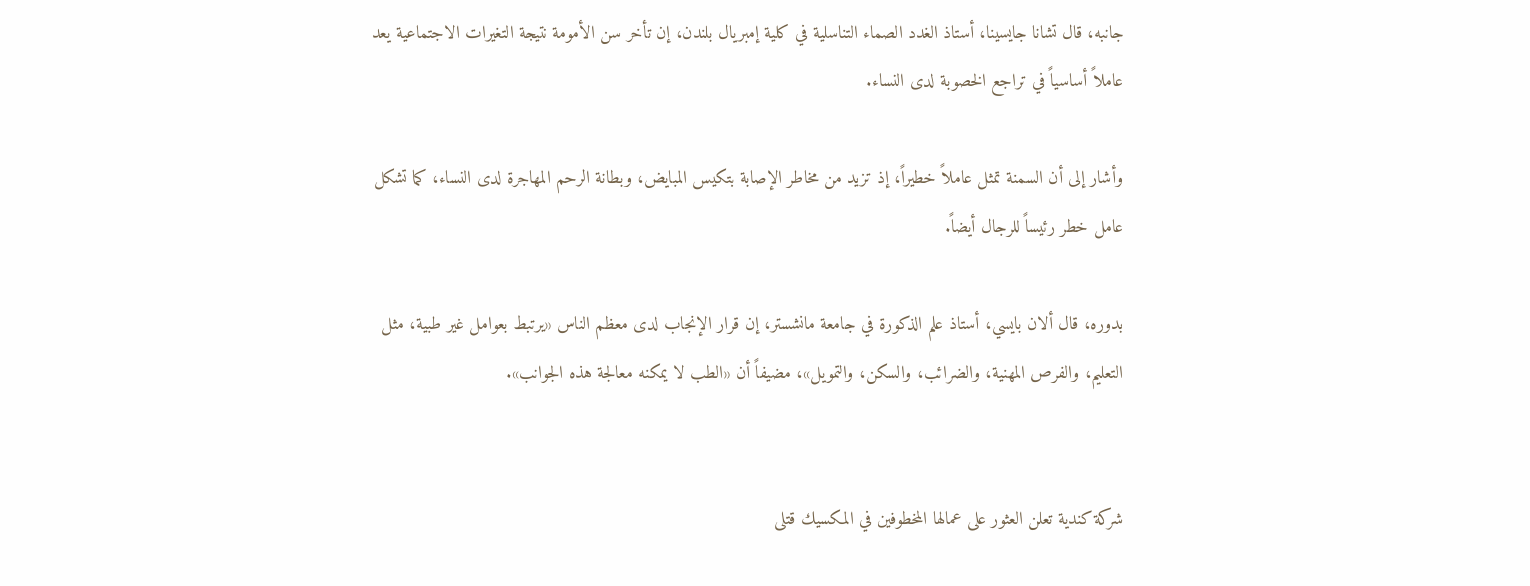جانبه، قال تشانا جايسينا، أستاذ الغدد الصماء التناسلية في كلية إمبريال بلندن، إن تأخر سن الأمومة نتيجة التغيرات الاجتماعية يعد عاملاً أساسياً في تراجع الخصوبة لدى النساء.

وأشار إلى أن السمنة تمثل عاملاً خطيراً، إذ تزيد من مخاطر الإصابة بتكيس المبايض، وبطانة الرحم المهاجرة لدى النساء، كما تشكل عامل خطر رئيساً للرجال أيضاً.

بدوره، قال ألان بايسي، أستاذ علم الذكورة في جامعة مانشستر، إن قرار الإنجاب لدى معظم الناس «يرتبط بعوامل غير طبية، مثل التعليم، والفرص المهنية، والضرائب، والسكن، والتمويل»، مضيفاً أن «الطب لا يمكنه معالجة هذه الجوانب».


شركة كندية تعلن العثور على عمالها المخطوفين في المكسيك قتلى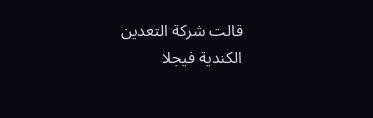قالت شركة التعدين الكندية فيجلا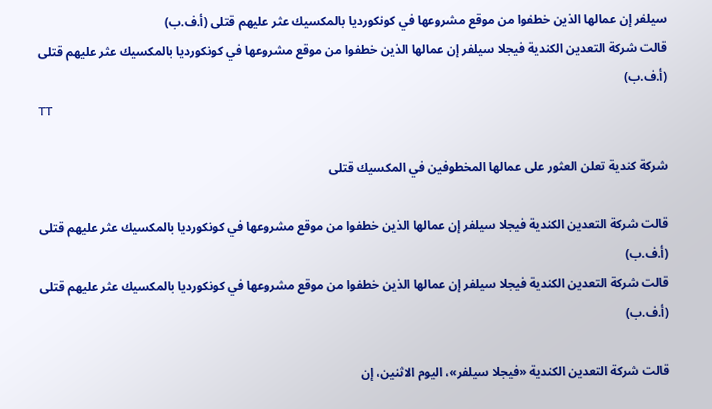سيلفر إن عمالها الذين خطفوا من ‌موقع ‌مشروعها ‌في كونكورديا بالمكسيك عثر ‌عليهم قتلى (أ.ف.ب)
قالت شركة التعدين الكندية فيجلا سيلفر إن عمالها الذين خطفوا من ‌موقع ‌مشروعها ‌في كونكورديا بالمكسيك عثر ‌عليهم قتلى (أ.ف.ب)
TT

شركة كندية تعلن العثور على عمالها المخطوفين في المكسيك قتلى

قالت شركة التعدين الكندية فيجلا سيلفر إن عمالها الذين خطفوا من ‌موقع ‌مشروعها ‌في كونكورديا بالمكسيك عثر ‌عليهم قتلى (أ.ف.ب)
قالت شركة التعدين الكندية فيجلا سيلفر إن عمالها الذين خطفوا من ‌موقع ‌مشروعها ‌في كونكورديا بالمكسيك عثر ‌عليهم قتلى (أ.ف.ب)

قالت شركة التعدين الكندية «فيجلا سيلفر»، اليوم الاثنين، إن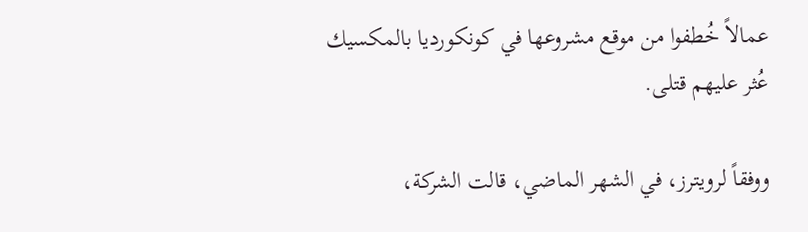عمالاً خُطفوا من ‌موقع ‌مشروعها ‌في كونكورديا بالمكسيك عُثر ‌عليهم قتلى.

ووفقاً لرويترز، في الشهر الماضي، قالت الشركة،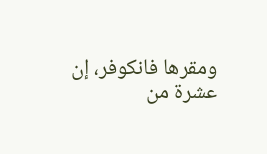ومقرها فانكوفر، إن عشرة من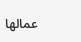عمالها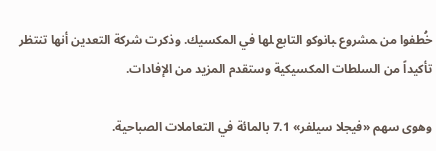خُطفوا ‌من ‍مشروع ‍بانوكو التابع ‍لها في المكسيك. وذكرت شركة التعدين أنها تنتظر تأكيداً من السلطات المكسيكية وستقدم المزيد من الإفادات.

وهوى سهم «فيجلا سيلفر» 7.1 بالمائة في التعاملات الصباحية.